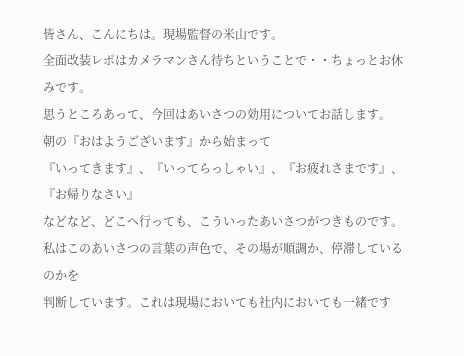皆さん、こんにちは。現場監督の米山です。
全面改装レポはカメラマンさん待ちということで・・ちょっとお休みです。
思うところあって、今回はあいさつの効用についてお話します。
朝の『おはようございます』から始まって
『いってきます』、『いってらっしゃい』、『お疲れさまです』、『お帰りなさい』
などなど、どこへ行っても、こういったあいさつがつきものです。
私はこのあいさつの言葉の声色で、その場が順調か、停滞しているのかを
判断しています。これは現場においても社内においても一緒です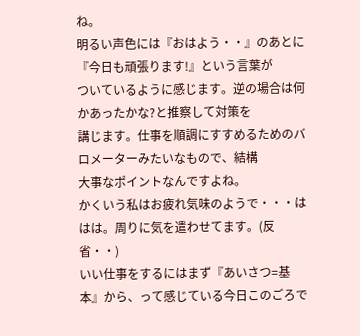ね。
明るい声色には『おはよう・・』のあとに『今日も頑張ります!』という言葉が
ついているように感じます。逆の場合は何かあったかな?と推察して対策を
講じます。仕事を順調にすすめるためのバロメーターみたいなもので、結構
大事なポイントなんですよね。
かくいう私はお疲れ気味のようで・・・ははは。周りに気を遣わせてます。(反省・・)
いい仕事をするにはまず『あいさつ=基本』から、って感じている今日このごろで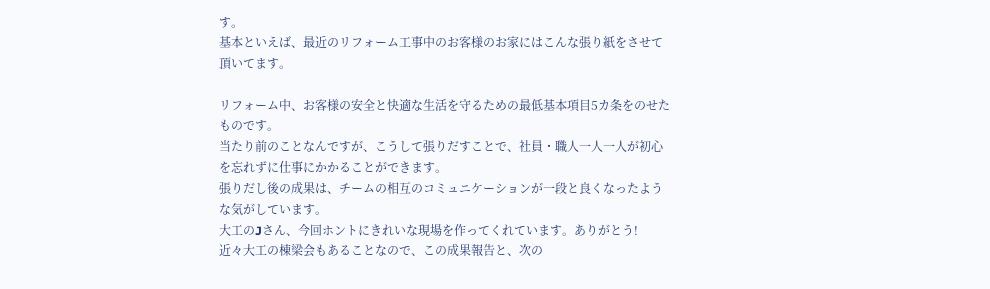す。
基本といえば、最近のリフォーム工事中のお客様のお家にはこんな張り紙をさせて頂いてます。

リフォーム中、お客様の安全と快適な生活を守るための最低基本項目5カ条をのせたものです。
当たり前のことなんですが、こうして張りだすことで、社員・職人一人一人が初心を忘れずに仕事にかかることができます。
張りだし後の成果は、チームの相互のコミュニケーションが一段と良くなったような気がしています。
大工のJさん、今回ホントにきれいな現場を作ってくれています。ありがとう!
近々大工の棟梁会もあることなので、この成果報告と、次の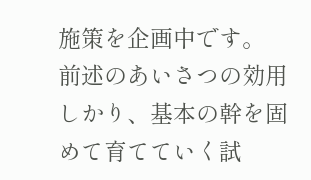施策を企画中です。
前述のあいさつの効用しかり、基本の幹を固めて育てていく試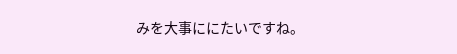みを大事ににたいですね。